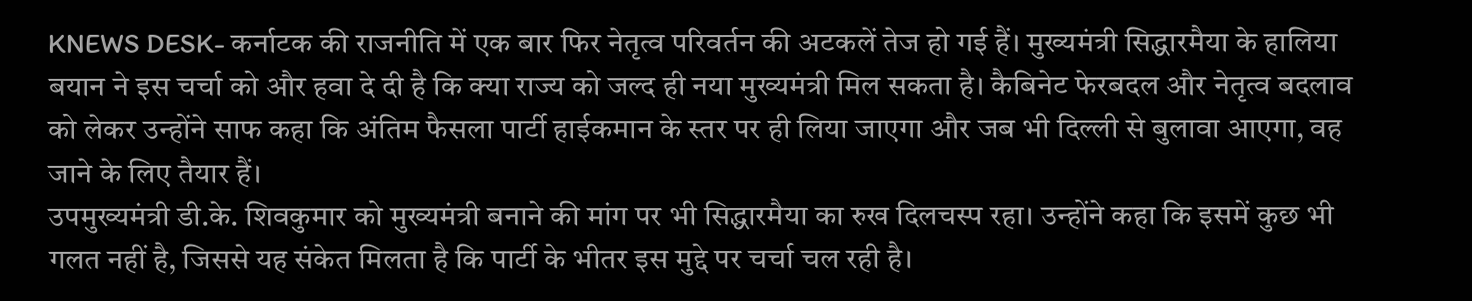KNEWS DESK- कर्नाटक की राजनीति में एक बार फिर नेतृत्व परिवर्तन की अटकलें तेज हो गई हैं। मुख्यमंत्री सिद्धारमैया के हालिया बयान ने इस चर्चा को और हवा दे दी है कि क्या राज्य को जल्द ही नया मुख्यमंत्री मिल सकता है। कैबिनेट फेरबदल और नेतृत्व बदलाव को लेकर उन्होंने साफ कहा कि अंतिम फैसला पार्टी हाईकमान के स्तर पर ही लिया जाएगा और जब भी दिल्ली से बुलावा आएगा, वह जाने के लिए तैयार हैं।
उपमुख्यमंत्री डी.के. शिवकुमार को मुख्यमंत्री बनाने की मांग पर भी सिद्धारमैया का रुख दिलचस्प रहा। उन्होंने कहा कि इसमें कुछ भी गलत नहीं है, जिससे यह संकेत मिलता है कि पार्टी के भीतर इस मुद्दे पर चर्चा चल रही है।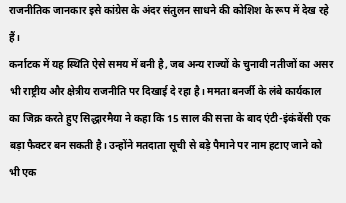राजनीतिक जानकार इसे कांग्रेस के अंदर संतुलन साधने की कोशिश के रूप में देख रहे हैं।
कर्नाटक में यह स्थिति ऐसे समय में बनी है, जब अन्य राज्यों के चुनावी नतीजों का असर भी राष्ट्रीय और क्षेत्रीय राजनीति पर दिखाई दे रहा है। ममता बनर्जी के लंबे कार्यकाल का जिक्र करते हुए सिद्धारमैया ने कहा कि 15 साल की सत्ता के बाद एंटी-इंकंबेंसी एक बड़ा फैक्टर बन सकती है। उन्होंने मतदाता सूची से बड़े पैमाने पर नाम हटाए जाने को भी एक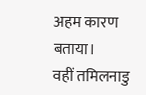अहम कारण बताया।
वहीं तमिलनाडु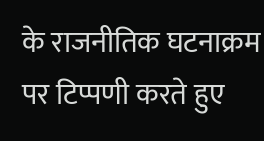के राजनीतिक घटनाक्रम पर टिप्पणी करते हुए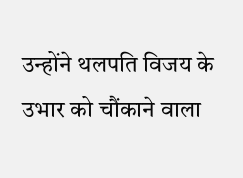उन्होंने थलपति विजय के उभार को चौंकाने वाला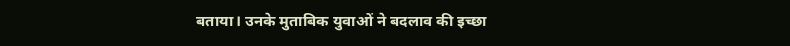बताया। उनके मुताबिक युवाओं ने बदलाव की इच्छा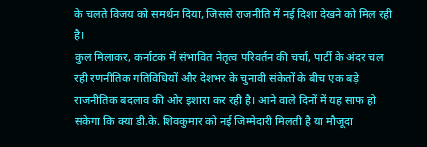के चलते विजय को समर्थन दिया, जिससे राजनीति में नई दिशा देखने को मिल रही है।
कुल मिलाकर, कर्नाटक में संभावित नेतृत्व परिवर्तन की चर्चा, पार्टी के अंदर चल रही रणनीतिक गतिविधियों और देशभर के चुनावी संकेतों के बीच एक बड़े राजनीतिक बदलाव की ओर इशारा कर रही है। आने वाले दिनों में यह साफ हो सकेगा कि क्या डी.के. शिवकुमार को नई जिम्मेदारी मिलती है या मौजूदा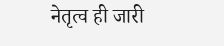नेतृत्व ही जारी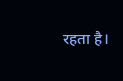रहता है।